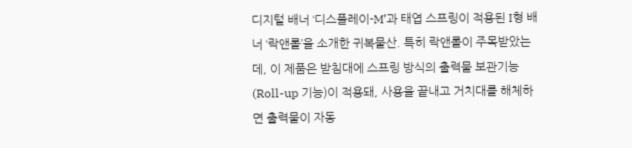디지털 배너 ‘디스플레이-M’과 태엽 스프링이 적용된 I형 배너 ‘락앤롤’을 소개한 귀복물산. 특히 락앤롤이 주목받았는데, 이 제품은 받침대에 스프링 방식의 출력물 보관기능(Roll-up 기능)이 적용돼, 사용을 끝내고 거치대를 해체하면 출력물이 자동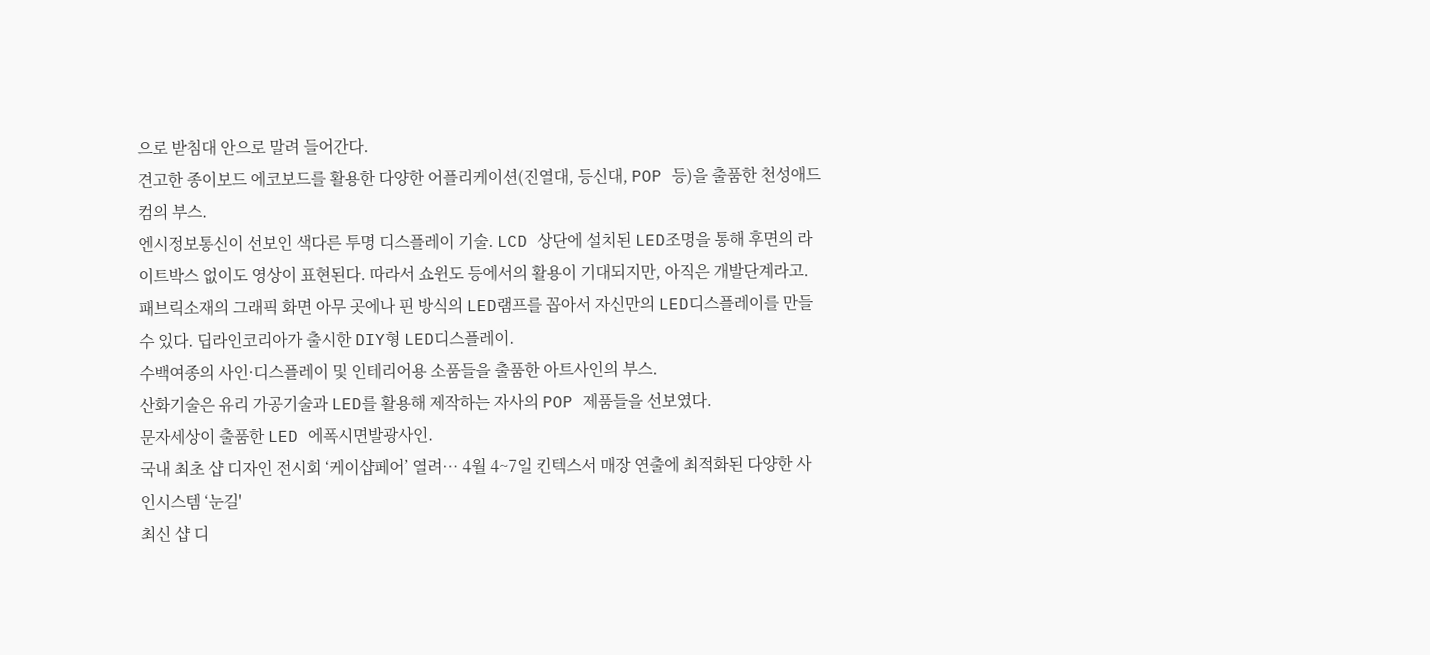으로 받침대 안으로 말려 들어간다.
견고한 종이보드 에코보드를 활용한 다양한 어플리케이션(진열대, 등신대, POP 등)을 출품한 천성애드컴의 부스.
엔시정보통신이 선보인 색다른 투명 디스플레이 기술. LCD 상단에 설치된 LED조명을 통해 후면의 라이트박스 없이도 영상이 표현된다. 따라서 쇼윈도 등에서의 활용이 기대되지만, 아직은 개발단계라고.
패브릭소재의 그래픽 화면 아무 곳에나 핀 방식의 LED램프를 꼽아서 자신만의 LED디스플레이를 만들 수 있다. 딥라인코리아가 출시한 DIY형 LED디스플레이.
수백여종의 사인·디스플레이 및 인테리어용 소품들을 출품한 아트사인의 부스.
산화기술은 유리 가공기술과 LED를 활용해 제작하는 자사의 POP 제품들을 선보였다.
문자세상이 출품한 LED 에폭시면발광사인.
국내 최초 샵 디자인 전시회 ‘케이샵페어’ 열려… 4월 4~7일 킨텍스서 매장 연출에 최적화된 다양한 사인시스템 ‘눈길'
최신 샵 디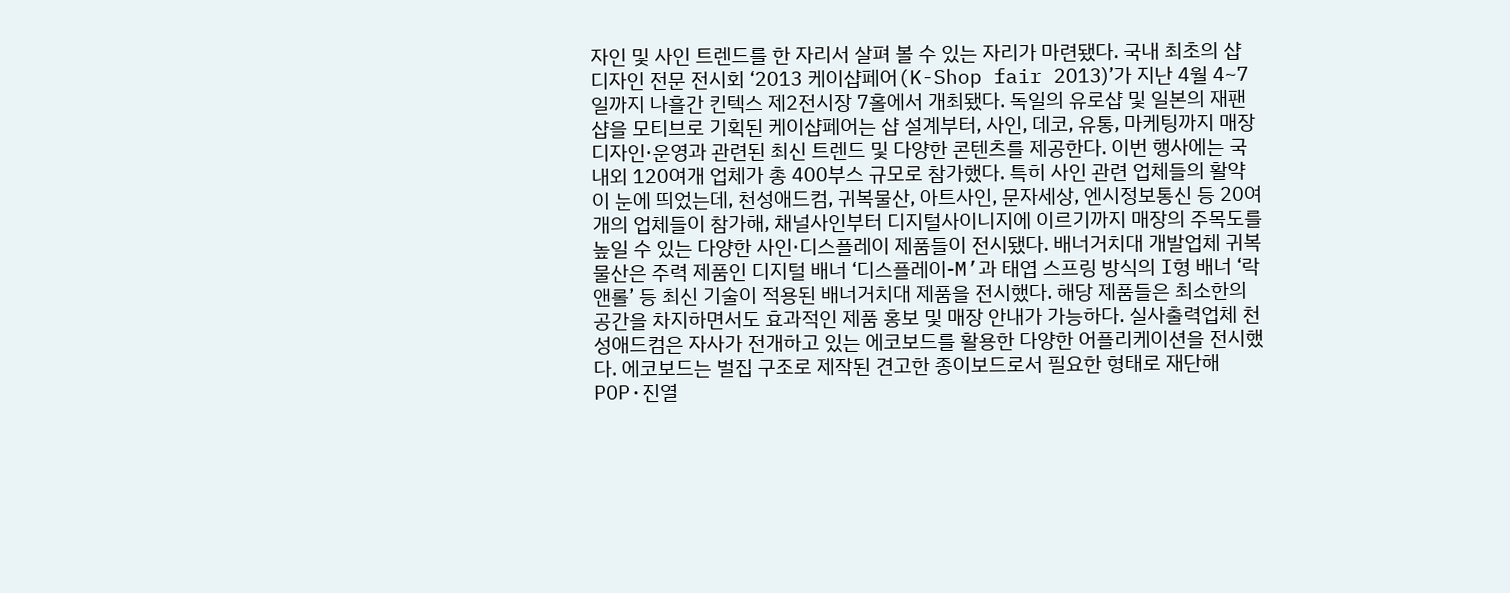자인 및 사인 트렌드를 한 자리서 살펴 볼 수 있는 자리가 마련됐다. 국내 최초의 샵 디자인 전문 전시회 ‘2013 케이샵페어(K-Shop fair 2013)’가 지난 4월 4~7일까지 나흘간 킨텍스 제2전시장 7홀에서 개최됐다. 독일의 유로샵 및 일본의 재팬샵을 모티브로 기획된 케이샵페어는 샵 설계부터, 사인, 데코, 유통, 마케팅까지 매장 디자인·운영과 관련된 최신 트렌드 및 다양한 콘텐츠를 제공한다. 이번 행사에는 국내외 120여개 업체가 총 400부스 규모로 참가했다. 특히 사인 관련 업체들의 활약이 눈에 띄었는데, 천성애드컴, 귀복물산, 아트사인, 문자세상, 엔시정보통신 등 20여개의 업체들이 참가해, 채널사인부터 디지털사이니지에 이르기까지 매장의 주목도를 높일 수 있는 다양한 사인·디스플레이 제품들이 전시됐다. 배너거치대 개발업체 귀복물산은 주력 제품인 디지털 배너 ‘디스플레이-M’과 태엽 스프링 방식의 I형 배너 ‘락앤롤’ 등 최신 기술이 적용된 배너거치대 제품을 전시했다. 해당 제품들은 최소한의 공간을 차지하면서도 효과적인 제품 홍보 및 매장 안내가 가능하다. 실사출력업체 천성애드컴은 자사가 전개하고 있는 에코보드를 활용한 다양한 어플리케이션을 전시했다. 에코보드는 벌집 구조로 제작된 견고한 종이보드로서 필요한 형태로 재단해 POP·진열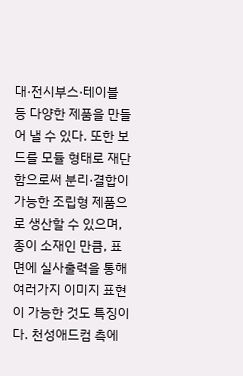대·전시부스·테이블 등 다양한 제품을 만들어 낼 수 있다. 또한 보드를 모듈 형태로 재단함으로써 분리·결합이 가능한 조립형 제품으로 생산할 수 있으며, 종이 소재인 만큼, 표면에 실사출력을 통해 여러가지 이미지 표현이 가능한 것도 특징이다. 천성애드컴 측에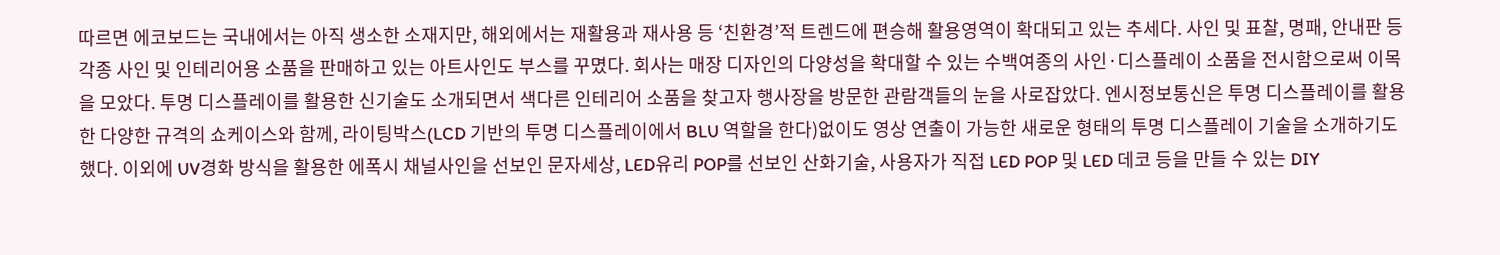따르면 에코보드는 국내에서는 아직 생소한 소재지만, 해외에서는 재활용과 재사용 등 ‘친환경’적 트렌드에 편승해 활용영역이 확대되고 있는 추세다. 사인 및 표찰, 명패, 안내판 등 각종 사인 및 인테리어용 소품을 판매하고 있는 아트사인도 부스를 꾸몄다. 회사는 매장 디자인의 다양성을 확대할 수 있는 수백여종의 사인·디스플레이 소품을 전시함으로써 이목을 모았다. 투명 디스플레이를 활용한 신기술도 소개되면서 색다른 인테리어 소품을 찾고자 행사장을 방문한 관람객들의 눈을 사로잡았다. 엔시정보통신은 투명 디스플레이를 활용한 다양한 규격의 쇼케이스와 함께, 라이팅박스(LCD 기반의 투명 디스플레이에서 BLU 역할을 한다)없이도 영상 연출이 가능한 새로운 형태의 투명 디스플레이 기술을 소개하기도 했다. 이외에 UV경화 방식을 활용한 에폭시 채널사인을 선보인 문자세상, LED유리 POP를 선보인 산화기술, 사용자가 직접 LED POP 및 LED 데코 등을 만들 수 있는 DIY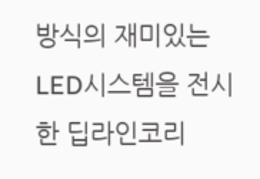방식의 재미있는 LED시스템을 전시한 딥라인코리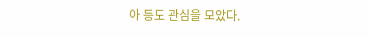아 등도 관심을 모았다.